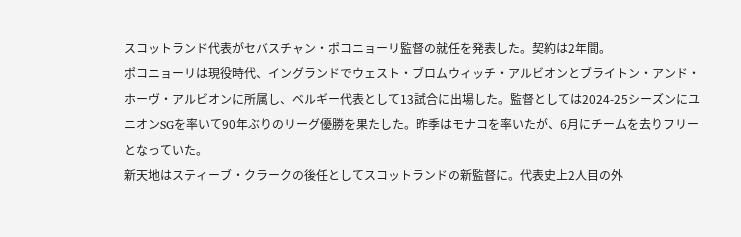スコットランド代表がセバスチャン・ポコニョーリ監督の就任を発表した。契約は2年間。
ポコニョーリは現役時代、イングランドでウェスト・ブロムウィッチ・アルビオンとブライトン・アンド・ホーヴ・アルビオンに所属し、ベルギー代表として13試合に出場した。監督としては2024-25シーズンにユニオンSGを率いて90年ぶりのリーグ優勝を果たした。昨季はモナコを率いたが、6月にチームを去りフリーとなっていた。
新天地はスティーブ・クラークの後任としてスコットランドの新監督に。代表史上2人目の外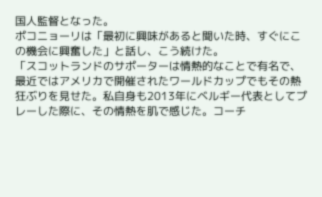国人監督となった。
ポコニョーリは「最初に興味があると聞いた時、すぐにこの機会に興奮した」と話し、こう続けた。
「スコットランドのサポーターは情熱的なことで有名で、最近ではアメリカで開催されたワールドカップでもその熱狂ぶりを見せた。私自身も2013年にベルギー代表としてプレーした際に、その情熱を肌で感じた。コーチ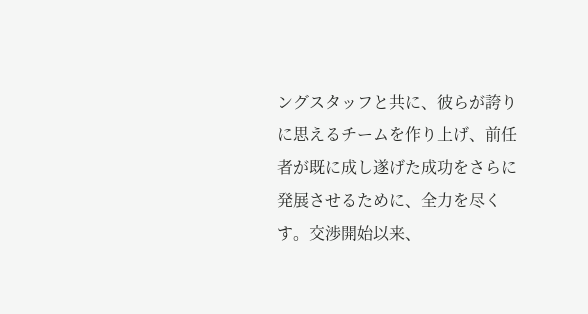ングスタッフと共に、彼らが誇りに思えるチームを作り上げ、前任者が既に成し遂げた成功をさらに発展させるために、全力を尽くす。交渉開始以来、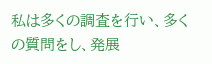私は多くの調査を行い、多くの質問をし、発展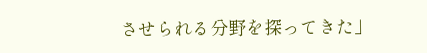させられる分野を探ってきた」